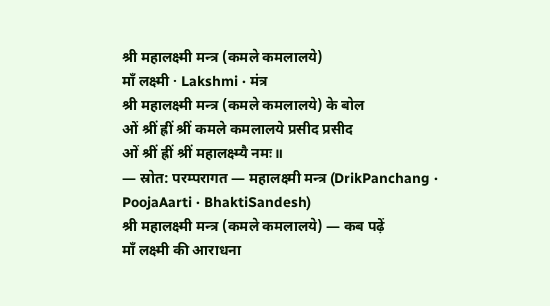श्री महालक्ष्मी मन्त्र (कमले कमलालये)
माँ लक्ष्मी · Lakshmi · मंत्र
श्री महालक्ष्मी मन्त्र (कमले कमलालये) के बोल
ओं श्रीं ह्रीं श्रीं कमले कमलालये प्रसीद प्रसीद
ओं श्रीं ह्रीं श्रीं महालक्ष्म्यै नमः॥
— स्रोत: परम्परागत — महालक्ष्मी मन्त्र (DrikPanchang · PoojaAarti · BhaktiSandesh)
श्री महालक्ष्मी मन्त्र (कमले कमलालये) — कब पढ़ें
माँ लक्ष्मी की आराधना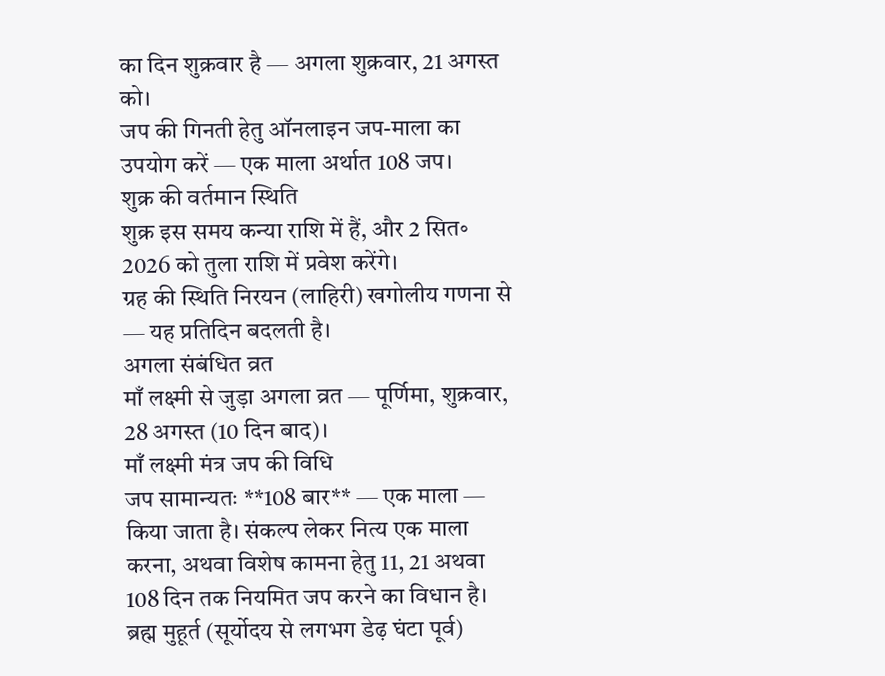का दिन शुक्रवार है — अगला शुक्रवार, 21 अगस्त को।
जप की गिनती हेतु ऑनलाइन जप-माला का उपयोग करें — एक माला अर्थात 108 जप।
शुक्र की वर्तमान स्थिति
शुक्र इस समय कन्या राशि में हैं, और 2 सित॰ 2026 को तुला राशि में प्रवेश करेंगे।
ग्रह की स्थिति निरयन (लाहिरी) खगोलीय गणना से — यह प्रतिदिन बदलती है।
अगला संबंधित व्रत
माँ लक्ष्मी से जुड़ा अगला व्रत — पूर्णिमा, शुक्रवार, 28 अगस्त (10 दिन बाद)।
माँ लक्ष्मी मंत्र जप की विधि
जप सामान्यतः **108 बार** — एक माला — किया जाता है। संकल्प लेकर नित्य एक माला करना, अथवा विशेष कामना हेतु 11, 21 अथवा 108 दिन तक नियमित जप करने का विधान है।
ब्रह्म मुहूर्त (सूर्योदय से लगभग डेढ़ घंटा पूर्व)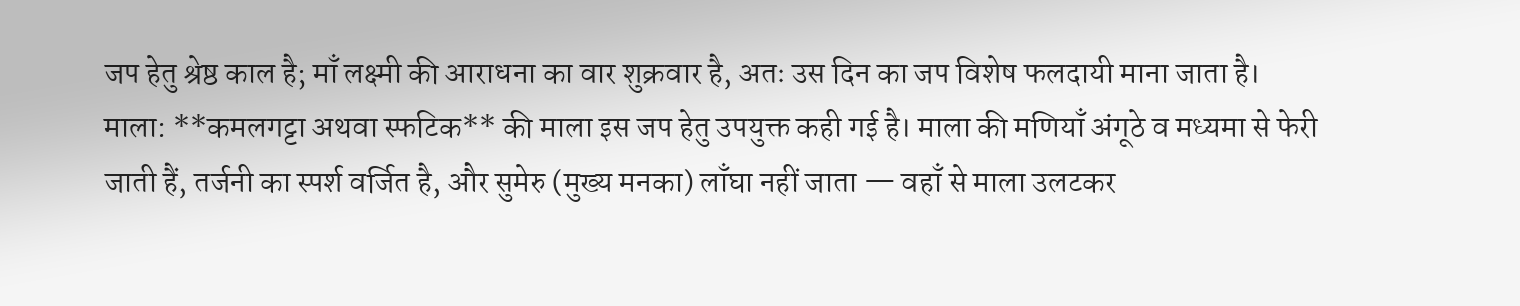जप हेतु श्रेष्ठ काल है; माँ लक्ष्मी की आराधना का वार शुक्रवार है, अतः उस दिन का जप विशेष फलदायी माना जाता है।
माला: **कमलगट्टा अथवा स्फटिक** की माला इस जप हेतु उपयुक्त कही गई है। माला की मणियाँ अंगूठे व मध्यमा से फेरी जाती हैं, तर्जनी का स्पर्श वर्जित है, और सुमेरु (मुख्य मनका) लाँघा नहीं जाता — वहाँ से माला उलटकर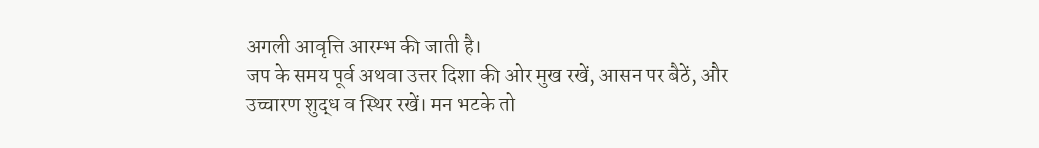अगली आवृत्ति आरम्भ की जाती है।
जप के समय पूर्व अथवा उत्तर दिशा की ओर मुख रखें, आसन पर बैठें, और उच्चारण शुद्ध व स्थिर रखें। मन भटके तो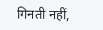गिनती नहीं,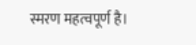स्मरण महत्वपूर्ण है।